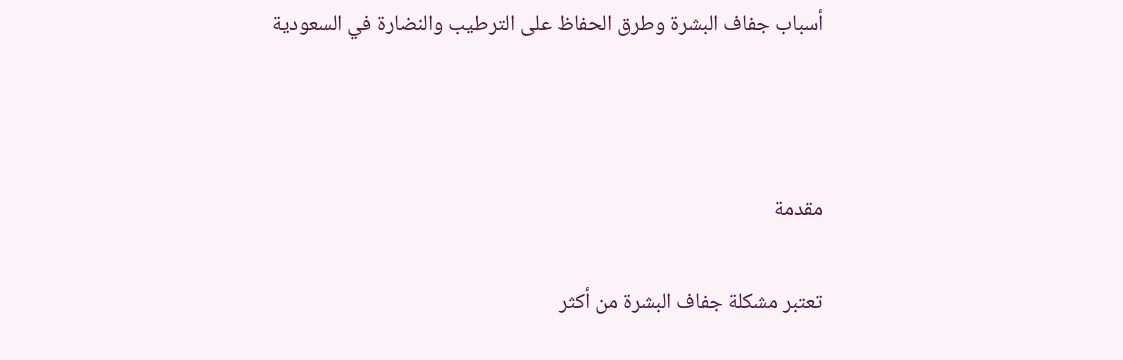أسباب جفاف البشرة وطرق الحفاظ على الترطيب والنضارة في السعودية



مقدمة

تعتبر مشكلة جفاف البشرة من أكثر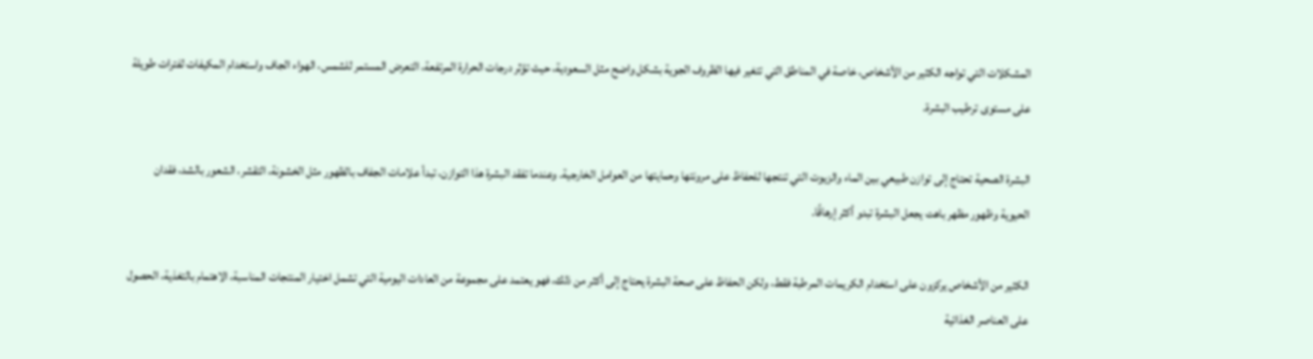المشكلات التي تواجه الكثير من الأشخاص، خاصة في المناطق التي تتغير فيها الظروف الجوية بشكل واضح مثل السعودية، حيث تؤثر درجات الحرارة المرتفعة، التعرض المستمر للشمس، الهواء الجاف واستخدام المكيفات لفترات طويلة على مستوى ترطيب البشرة.

البشرة الصحية تحتاج إلى توازن طبيعي بين الماء والزيوت التي تنتجها للحفاظ على مرونتها وحمايتها من العوامل الخارجية. وعندما تفقد البشرة هذا التوازن، تبدأ علامات الجفاف بالظهور مثل الخشونة، التقشر، الشعور بالشد، فقدان الحيوية وظهور مظهر باهت يجعل البشرة تبدو أكثر إرهاقًا.

الكثير من الأشخاص يركزون على استخدام الكريمات المرطبة فقط، ولكن الحفاظ على صحة البشرة يحتاج إلى أكثر من ذلك، فهو يعتمد على مجموعة من العادات اليومية التي تشمل اختيار المنتجات المناسبة، الاهتمام بالتغذية، الحصول على العناصر الغذائية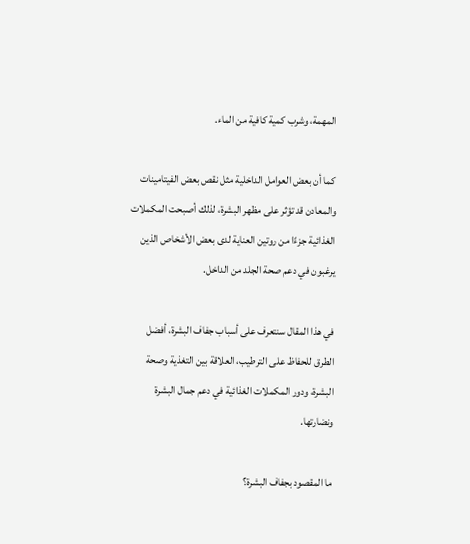المهمة، وشرب كمية كافية من الماء.

كما أن بعض العوامل الداخلية مثل نقص بعض الفيتامينات والمعادن قد تؤثر على مظهر البشرة، لذلك أصبحت المكملات الغذائية جزءًا من روتين العناية لدى بعض الأشخاص الذين يرغبون في دعم صحة الجلد من الداخل.

في هذا المقال سنتعرف على أسباب جفاف البشرة، أفضل الطرق للحفاظ على الترطيب، العلاقة بين التغذية وصحة البشرة، ودور المكملات الغذائية في دعم جمال البشرة ونضارتها.

ما المقصود بجفاف البشرة؟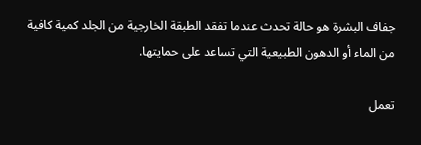جفاف البشرة هو حالة تحدث عندما تفقد الطبقة الخارجية من الجلد كمية كافية من الماء أو الدهون الطبيعية التي تساعد على حمايتها.

تعمل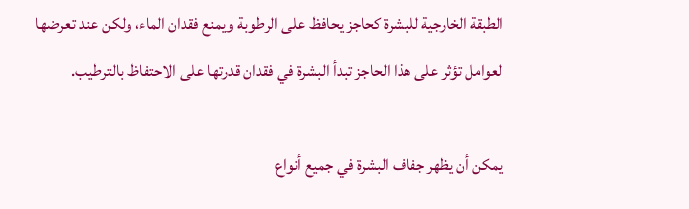الطبقة الخارجية للبشرة كحاجز يحافظ على الرطوبة ويمنع فقدان الماء، ولكن عند تعرضها لعوامل تؤثر على هذا الحاجز تبدأ البشرة في فقدان قدرتها على الاحتفاظ بالترطيب.

يمكن أن يظهر جفاف البشرة في جميع أنواع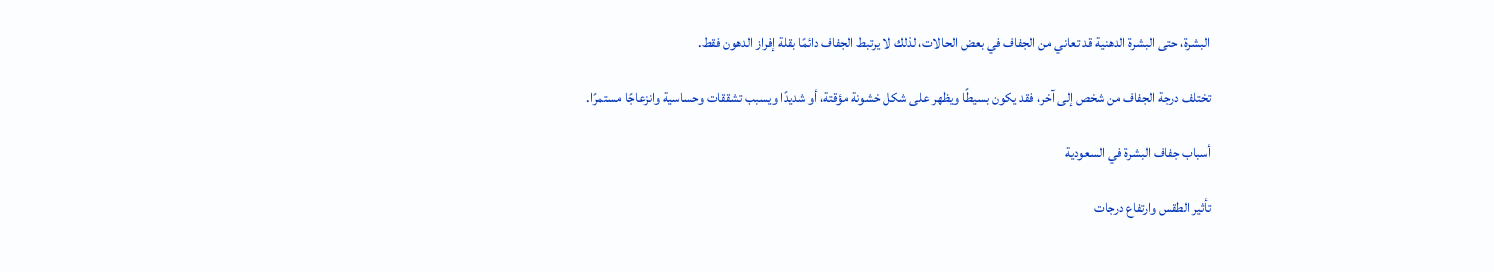البشرة، حتى البشرة الدهنية قد تعاني من الجفاف في بعض الحالات، لذلك لا يرتبط الجفاف دائمًا بقلة إفراز الدهون فقط.

تختلف درجة الجفاف من شخص إلى آخر، فقد يكون بسيطًا ويظهر على شكل خشونة مؤقتة، أو شديدًا ويسبب تشققات وحساسية وانزعاجًا مستمرًا.

أسباب جفاف البشرة في السعودية

تأثير الطقس وارتفاع درجات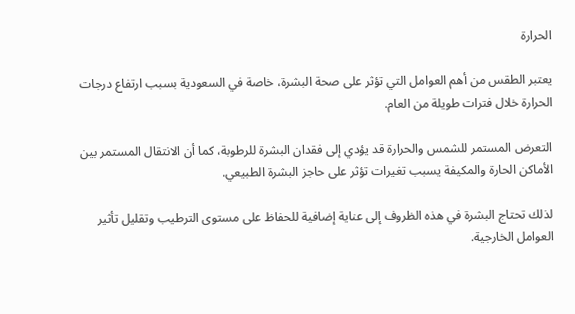الحرارة

يعتبر الطقس من أهم العوامل التي تؤثر على صحة البشرة، خاصة في السعودية بسبب ارتفاع درجات الحرارة خلال فترات طويلة من العام.

التعرض المستمر للشمس والحرارة قد يؤدي إلى فقدان البشرة للرطوبة، كما أن الانتقال المستمر بين الأماكن الحارة والمكيفة يسبب تغيرات تؤثر على حاجز البشرة الطبيعي.

لذلك تحتاج البشرة في هذه الظروف إلى عناية إضافية للحفاظ على مستوى الترطيب وتقليل تأثير العوامل الخارجية.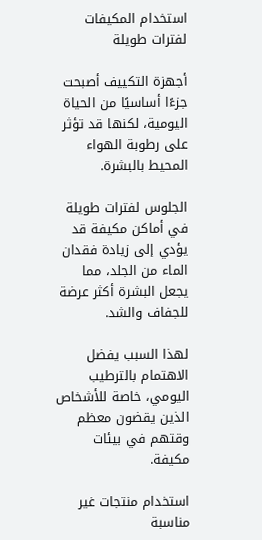استخدام المكيفات لفترات طويلة

أجهزة التكييف أصبحت جزءًا أساسيًا من الحياة اليومية، لكنها قد تؤثر على رطوبة الهواء المحيط بالبشرة.

الجلوس لفترات طويلة في أماكن مكيفة قد يؤدي إلى زيادة فقدان الماء من الجلد، مما يجعل البشرة أكثر عرضة للجفاف والشد.

لهذا السبب يفضل الاهتمام بالترطيب اليومي، خاصة للأشخاص الذين يقضون معظم وقتهم في بيئات مكيفة.

استخدام منتجات غير مناسبة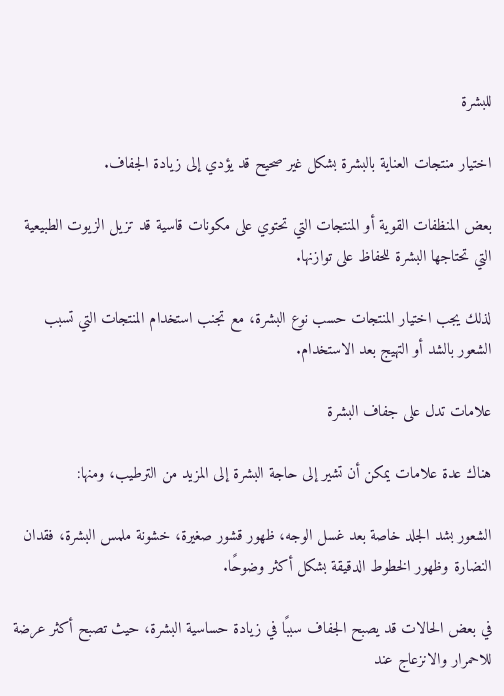للبشرة

اختيار منتجات العناية بالبشرة بشكل غير صحيح قد يؤدي إلى زيادة الجفاف.

بعض المنظفات القوية أو المنتجات التي تحتوي على مكونات قاسية قد تزيل الزيوت الطبيعية التي تحتاجها البشرة للحفاظ على توازنها.

لذلك يجب اختيار المنتجات حسب نوع البشرة، مع تجنب استخدام المنتجات التي تسبب الشعور بالشد أو التهيج بعد الاستخدام.

علامات تدل على جفاف البشرة

هناك عدة علامات يمكن أن تشير إلى حاجة البشرة إلى المزيد من الترطيب، ومنها:

الشعور بشد الجلد خاصة بعد غسل الوجه، ظهور قشور صغيرة، خشونة ملمس البشرة، فقدان النضارة وظهور الخطوط الدقيقة بشكل أكثر وضوحًا.

في بعض الحالات قد يصبح الجفاف سببًا في زيادة حساسية البشرة، حيث تصبح أكثر عرضة للاحمرار والانزعاج عند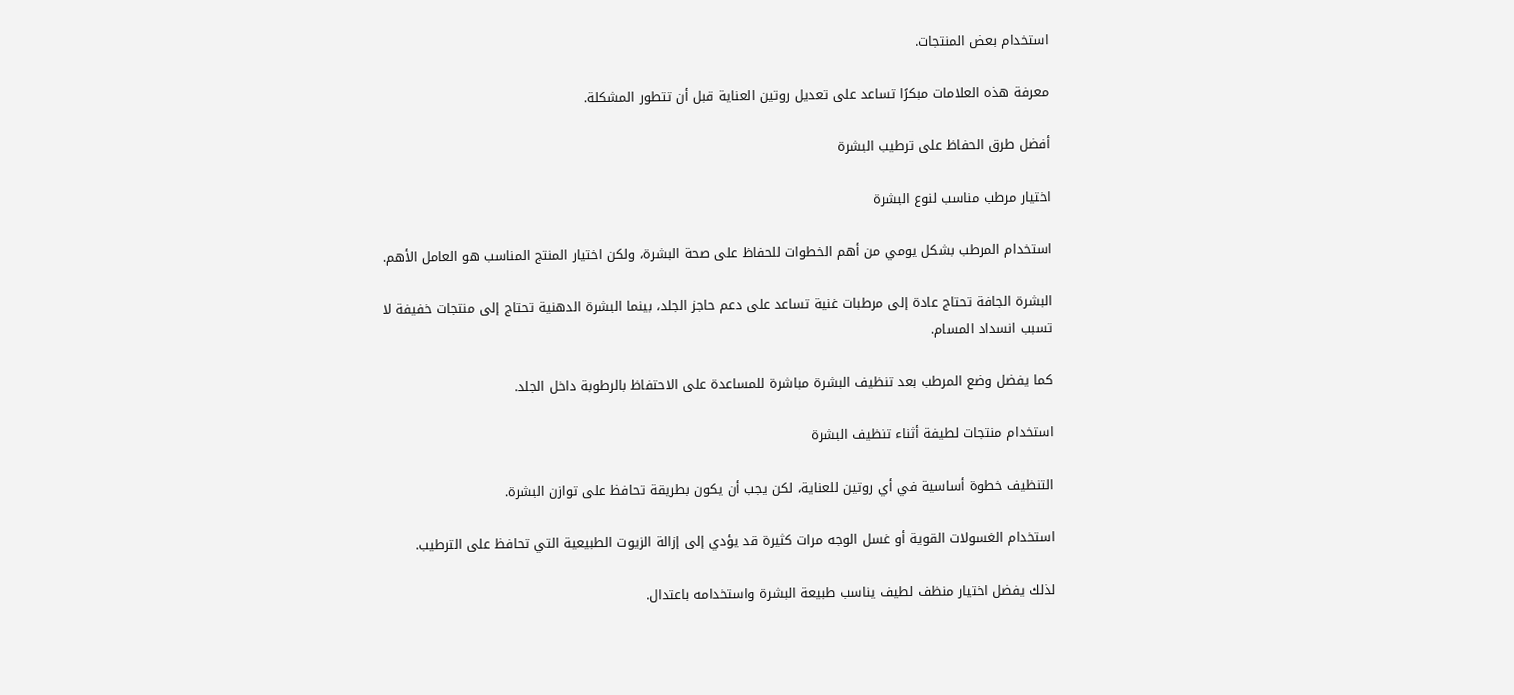استخدام بعض المنتجات.

معرفة هذه العلامات مبكرًا تساعد على تعديل روتين العناية قبل أن تتطور المشكلة.

أفضل طرق الحفاظ على ترطيب البشرة

اختيار مرطب مناسب لنوع البشرة

استخدام المرطب بشكل يومي من أهم الخطوات للحفاظ على صحة البشرة، ولكن اختيار المنتج المناسب هو العامل الأهم.

البشرة الجافة تحتاج عادة إلى مرطبات غنية تساعد على دعم حاجز الجلد، بينما البشرة الدهنية تحتاج إلى منتجات خفيفة لا تسبب انسداد المسام.

كما يفضل وضع المرطب بعد تنظيف البشرة مباشرة للمساعدة على الاحتفاظ بالرطوبة داخل الجلد.

استخدام منتجات لطيفة أثناء تنظيف البشرة

التنظيف خطوة أساسية في أي روتين للعناية، لكن يجب أن يكون بطريقة تحافظ على توازن البشرة.

استخدام الغسولات القوية أو غسل الوجه مرات كثيرة قد يؤدي إلى إزالة الزيوت الطبيعية التي تحافظ على الترطيب.

لذلك يفضل اختيار منظف لطيف يناسب طبيعة البشرة واستخدامه باعتدال.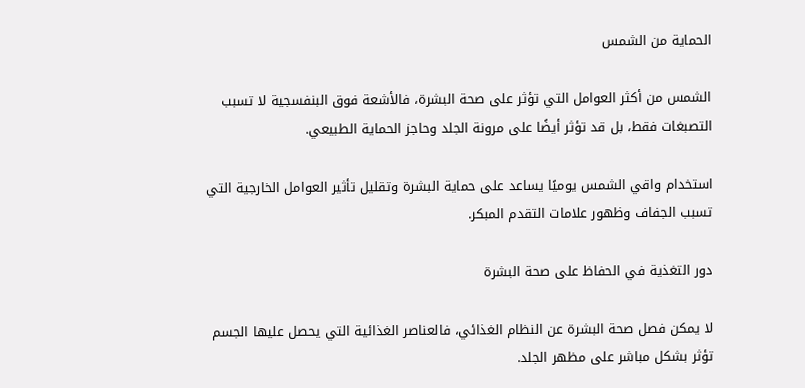الحماية من الشمس

الشمس من أكثر العوامل التي تؤثر على صحة البشرة، فالأشعة فوق البنفسجية لا تسبب التصبغات فقط، بل قد تؤثر أيضًا على مرونة الجلد وحاجز الحماية الطبيعي.

استخدام واقي الشمس يوميًا يساعد على حماية البشرة وتقليل تأثير العوامل الخارجية التي تسبب الجفاف وظهور علامات التقدم المبكر.

دور التغذية في الحفاظ على صحة البشرة

لا يمكن فصل صحة البشرة عن النظام الغذائي، فالعناصر الغذائية التي يحصل عليها الجسم تؤثر بشكل مباشر على مظهر الجلد.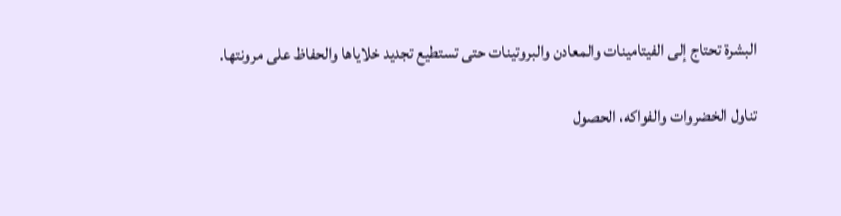البشرة تحتاج إلى الفيتامينات والمعادن والبروتينات حتى تستطيع تجديد خلاياها والحفاظ على مرونتها.

تناول الخضروات والفواكه، الحصول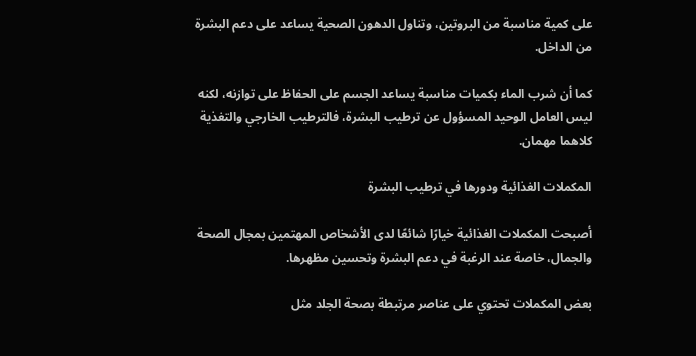على كمية مناسبة من البروتين، وتناول الدهون الصحية يساعد على دعم البشرة من الداخل.

كما أن شرب الماء بكميات مناسبة يساعد الجسم على الحفاظ على توازنه، لكنه ليس العامل الوحيد المسؤول عن ترطيب البشرة، فالترطيب الخارجي والتغذية كلاهما مهمان.

المكملات الغذائية ودورها في ترطيب البشرة

أصبحت المكملات الغذائية خيارًا شائعًا لدى الأشخاص المهتمين بمجال الصحة والجمال، خاصة عند الرغبة في دعم البشرة وتحسين مظهرها.

بعض المكملات تحتوي على عناصر مرتبطة بصحة الجلد مثل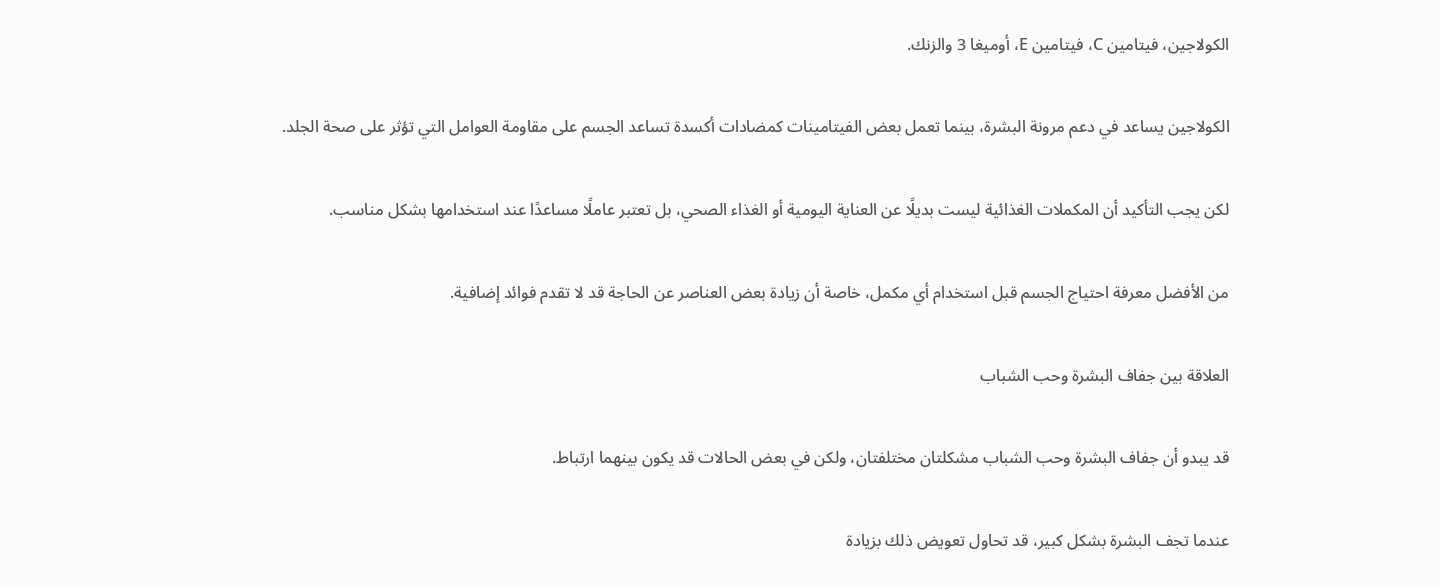الكولاجين، فيتامين C، فيتامين E، أوميغا 3 والزنك.

الكولاجين يساعد في دعم مرونة البشرة، بينما تعمل بعض الفيتامينات كمضادات أكسدة تساعد الجسم على مقاومة العوامل التي تؤثر على صحة الجلد.

لكن يجب التأكيد أن المكملات الغذائية ليست بديلًا عن العناية اليومية أو الغذاء الصحي، بل تعتبر عاملًا مساعدًا عند استخدامها بشكل مناسب.

من الأفضل معرفة احتياج الجسم قبل استخدام أي مكمل، خاصة أن زيادة بعض العناصر عن الحاجة قد لا تقدم فوائد إضافية.

العلاقة بين جفاف البشرة وحب الشباب

قد يبدو أن جفاف البشرة وحب الشباب مشكلتان مختلفتان، ولكن في بعض الحالات قد يكون بينهما ارتباط.

عندما تجف البشرة بشكل كبير، قد تحاول تعويض ذلك بزيادة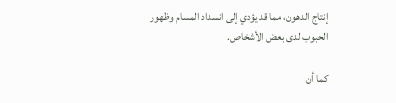إنتاج الدهون، مما قد يؤدي إلى انسداد المسام وظهور الحبوب لدى بعض الأشخاص.

كما أن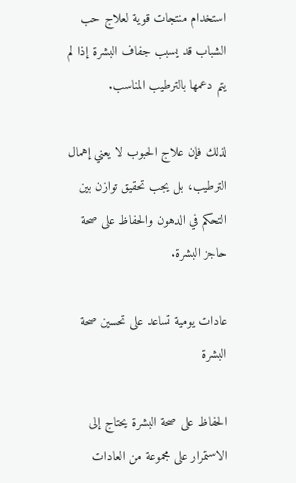استخدام منتجات قوية لعلاج حب الشباب قد يسبب جفاف البشرة إذا لم يتم دعمها بالترطيب المناسب.

لذلك فإن علاج الحبوب لا يعني إهمال الترطيب، بل يجب تحقيق توازن بين التحكم في الدهون والحفاظ على صحة حاجز البشرة.

عادات يومية تساعد على تحسين صحة البشرة

الحفاظ على صحة البشرة يحتاج إلى الاستمرار على مجموعة من العادات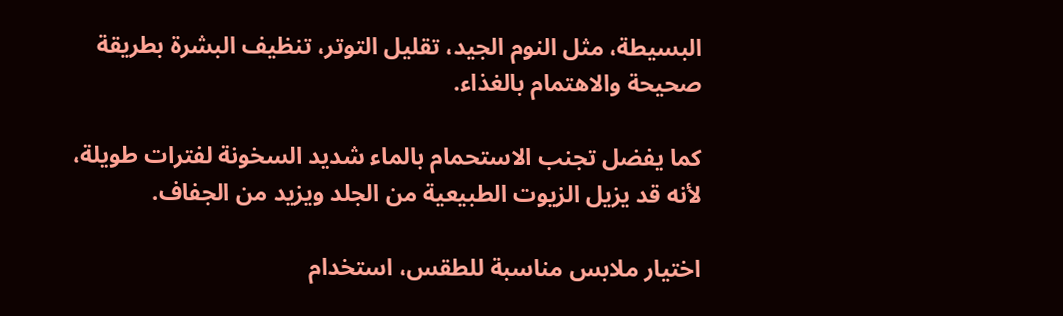البسيطة، مثل النوم الجيد، تقليل التوتر، تنظيف البشرة بطريقة صحيحة والاهتمام بالغذاء.

كما يفضل تجنب الاستحمام بالماء شديد السخونة لفترات طويلة، لأنه قد يزيل الزيوت الطبيعية من الجلد ويزيد من الجفاف.

اختيار ملابس مناسبة للطقس، استخدام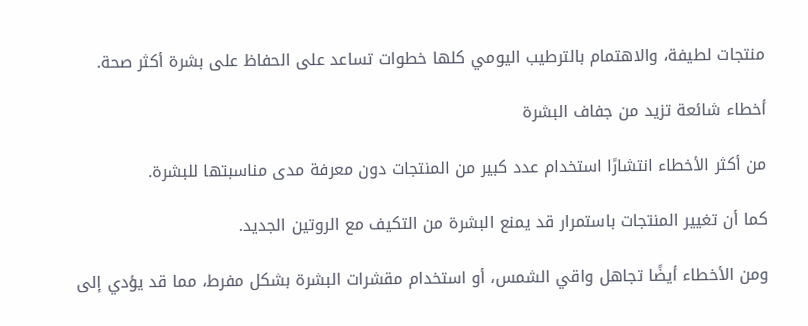منتجات لطيفة، والاهتمام بالترطيب اليومي كلها خطوات تساعد على الحفاظ على بشرة أكثر صحة.

أخطاء شائعة تزيد من جفاف البشرة

من أكثر الأخطاء انتشارًا استخدام عدد كبير من المنتجات دون معرفة مدى مناسبتها للبشرة.

كما أن تغيير المنتجات باستمرار قد يمنع البشرة من التكيف مع الروتين الجديد.

ومن الأخطاء أيضًا تجاهل واقي الشمس، أو استخدام مقشرات البشرة بشكل مفرط، مما قد يؤدي إلى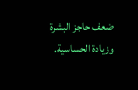ضعف حاجز البشرة وزيادة الحساسية.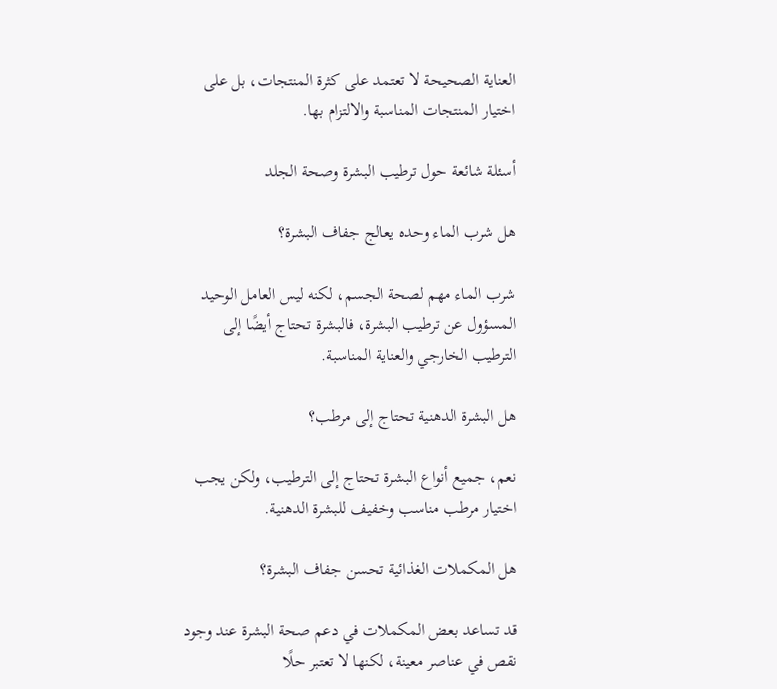العناية الصحيحة لا تعتمد على كثرة المنتجات، بل على اختيار المنتجات المناسبة والالتزام بها.

أسئلة شائعة حول ترطيب البشرة وصحة الجلد

هل شرب الماء وحده يعالج جفاف البشرة؟

شرب الماء مهم لصحة الجسم، لكنه ليس العامل الوحيد المسؤول عن ترطيب البشرة، فالبشرة تحتاج أيضًا إلى الترطيب الخارجي والعناية المناسبة.

هل البشرة الدهنية تحتاج إلى مرطب؟

نعم، جميع أنواع البشرة تحتاج إلى الترطيب، ولكن يجب اختيار مرطب مناسب وخفيف للبشرة الدهنية.

هل المكملات الغذائية تحسن جفاف البشرة؟

قد تساعد بعض المكملات في دعم صحة البشرة عند وجود نقص في عناصر معينة، لكنها لا تعتبر حلًا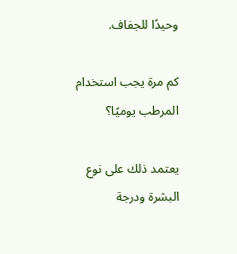وحيدًا للجفاف.

كم مرة يجب استخدام المرطب يوميًا؟

يعتمد ذلك على نوع البشرة ودرجة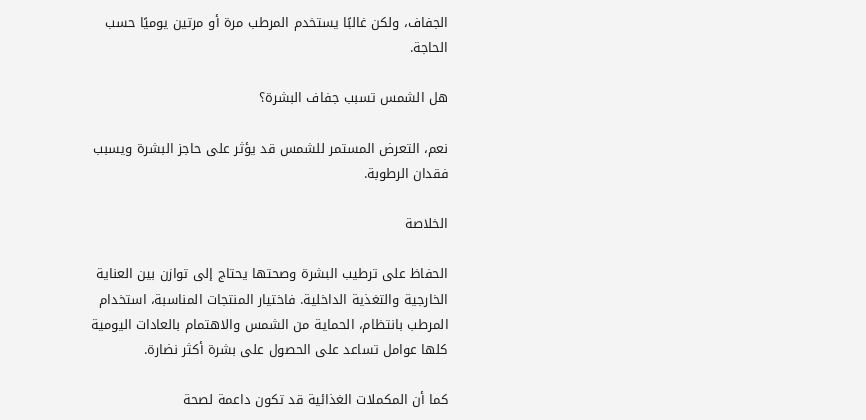الجفاف، ولكن غالبًا يستخدم المرطب مرة أو مرتين يوميًا حسب الحاجة.

هل الشمس تسبب جفاف البشرة؟

نعم، التعرض المستمر للشمس قد يؤثر على حاجز البشرة ويسبب فقدان الرطوبة.

الخلاصة

الحفاظ على ترطيب البشرة وصحتها يحتاج إلى توازن بين العناية الخارجية والتغذية الداخلية. فاختيار المنتجات المناسبة، استخدام المرطب بانتظام، الحماية من الشمس والاهتمام بالعادات اليومية كلها عوامل تساعد على الحصول على بشرة أكثر نضارة.

كما أن المكملات الغذائية قد تكون داعمة لصحة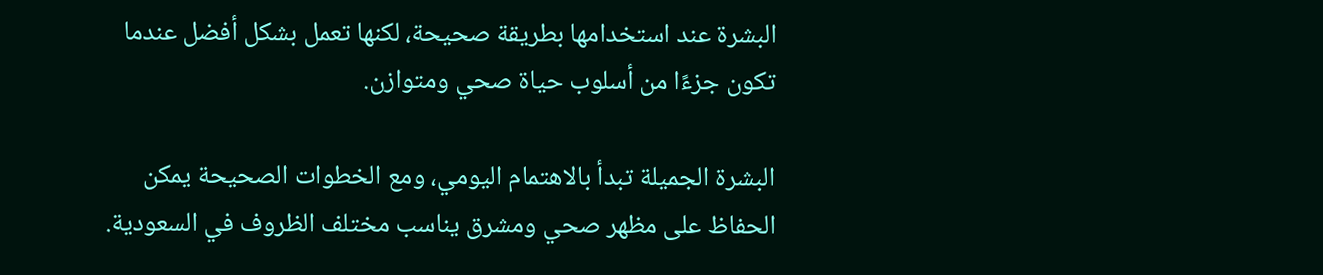البشرة عند استخدامها بطريقة صحيحة، لكنها تعمل بشكل أفضل عندما تكون جزءًا من أسلوب حياة صحي ومتوازن.

البشرة الجميلة تبدأ بالاهتمام اليومي، ومع الخطوات الصحيحة يمكن الحفاظ على مظهر صحي ومشرق يناسب مختلف الظروف في السعودية.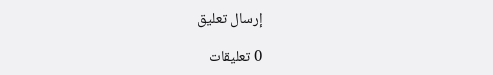إرسال تعليق

0 تعليقات